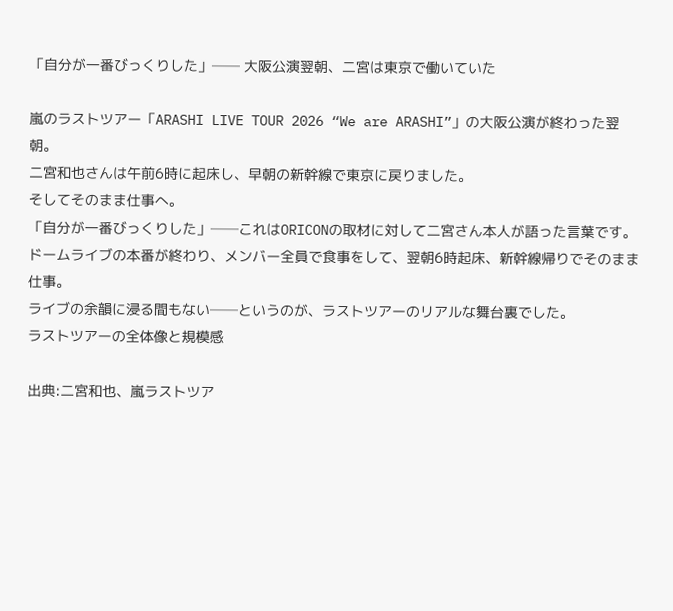「自分が一番びっくりした」── 大阪公演翌朝、二宮は東京で働いていた

嵐のラストツアー「ARASHI LIVE TOUR 2026 “We are ARASHI”」の大阪公演が終わった翌朝。
二宮和也さんは午前6時に起床し、早朝の新幹線で東京に戻りました。
そしてそのまま仕事へ。
「自分が一番びっくりした」──これはORICONの取材に対して二宮さん本人が語った言葉です。
ドームライブの本番が終わり、メンバー全員で食事をして、翌朝6時起床、新幹線帰りでそのまま仕事。
ライブの余韻に浸る間もない──というのが、ラストツアーのリアルな舞台裏でした。
ラストツアーの全体像と規模感

出典:二宮和也、嵐ラストツア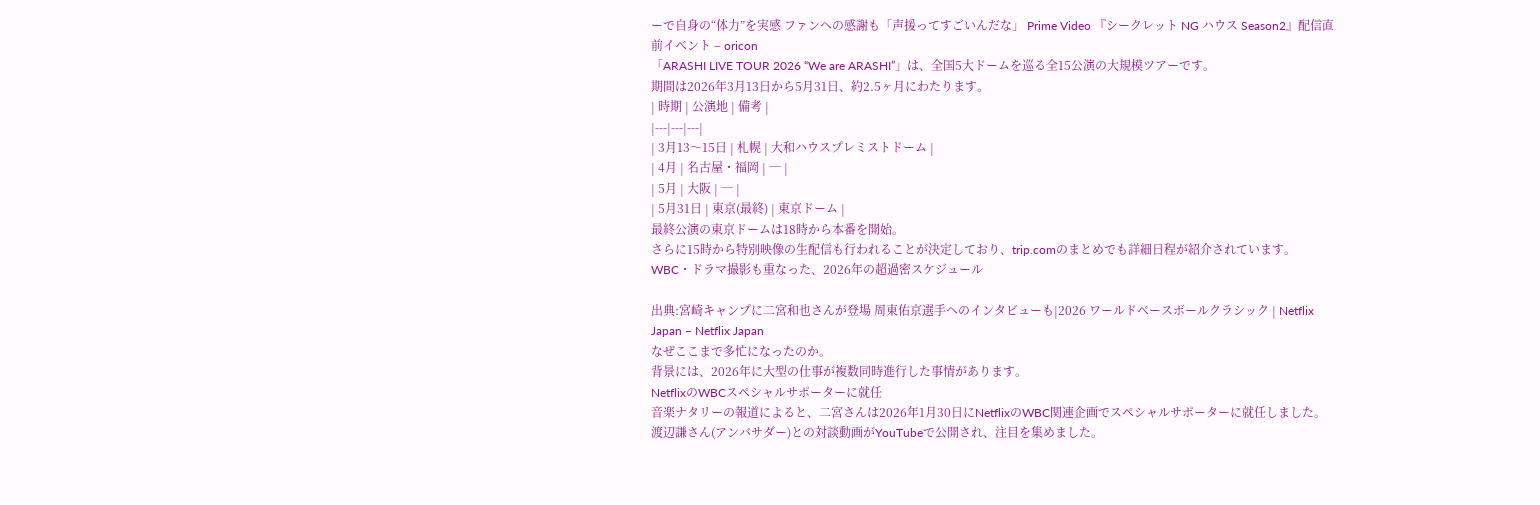ーで自身の“体力”を実感 ファンへの感謝も「声援ってすごいんだな」 Prime Video 『シークレット NG ハウス Season2』配信直前イベント – oricon
「ARASHI LIVE TOUR 2026 “We are ARASHI”」は、全国5大ドームを巡る全15公演の大規模ツアーです。
期間は2026年3月13日から5月31日、約2.5ヶ月にわたります。
| 時期 | 公演地 | 備考 |
|---|---|---|
| 3月13〜15日 | 札幌 | 大和ハウスプレミストドーム |
| 4月 | 名古屋・福岡 | ─ |
| 5月 | 大阪 | ─ |
| 5月31日 | 東京(最終) | 東京ドーム |
最終公演の東京ドームは18時から本番を開始。
さらに15時から特別映像の生配信も行われることが決定しており、trip.comのまとめでも詳細日程が紹介されています。
WBC・ドラマ撮影も重なった、2026年の超過密スケジュール

出典:宮崎キャンプに二宮和也さんが登場 周東佑京選手へのインタビューも|2026 ワールドベースボールクラシック | Netflix Japan – Netflix Japan
なぜここまで多忙になったのか。
背景には、2026年に大型の仕事が複数同時進行した事情があります。
NetflixのWBCスペシャルサポーターに就任
音楽ナタリーの報道によると、二宮さんは2026年1月30日にNetflixのWBC関連企画でスペシャルサポーターに就任しました。
渡辺謙さん(アンバサダー)との対談動画がYouTubeで公開され、注目を集めました。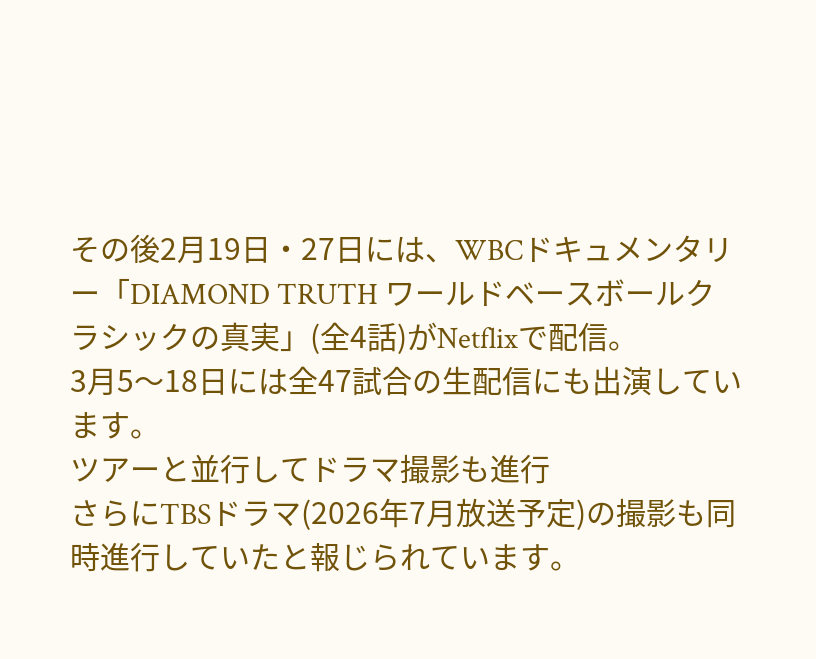その後2月19日・27日には、WBCドキュメンタリー「DIAMOND TRUTH ワールドベースボールクラシックの真実」(全4話)がNetflixで配信。
3月5〜18日には全47試合の生配信にも出演しています。
ツアーと並行してドラマ撮影も進行
さらにTBSドラマ(2026年7月放送予定)の撮影も同時進行していたと報じられています。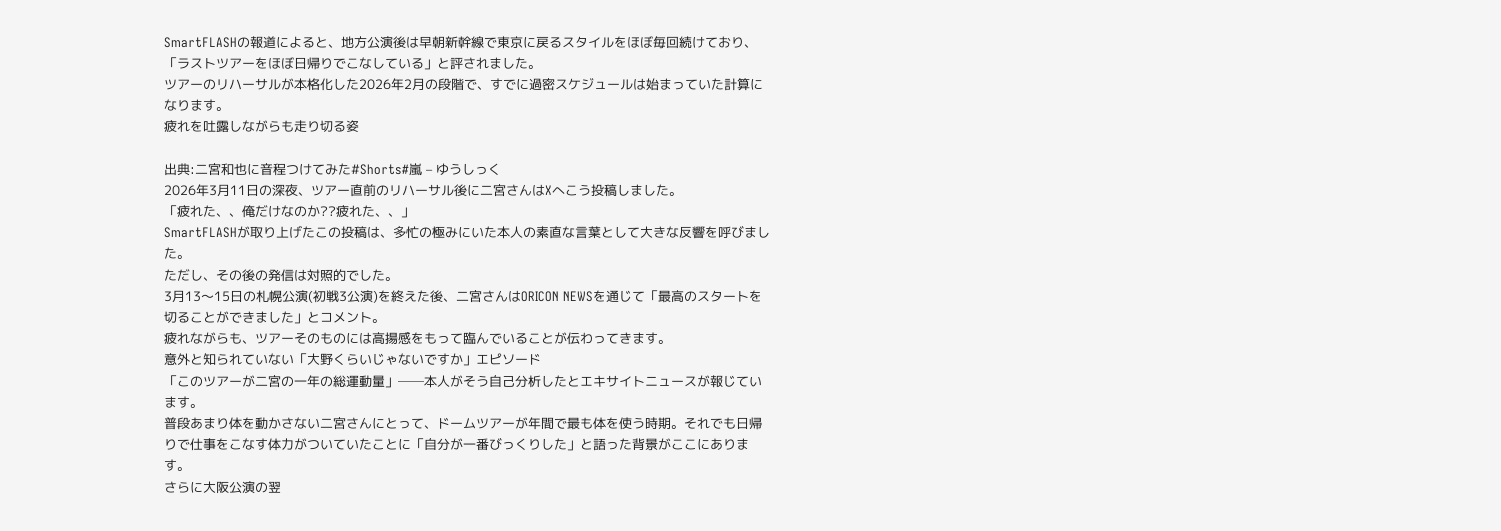SmartFLASHの報道によると、地方公演後は早朝新幹線で東京に戻るスタイルをほぼ毎回続けており、「ラストツアーをほぼ日帰りでこなしている」と評されました。
ツアーのリハーサルが本格化した2026年2月の段階で、すでに過密スケジュールは始まっていた計算になります。
疲れを吐露しながらも走り切る姿

出典:二宮和也に音程つけてみた#Shorts#嵐 – ゆうしっく
2026年3月11日の深夜、ツアー直前のリハーサル後に二宮さんはXへこう投稿しました。
「疲れた、、俺だけなのか??疲れた、、」
SmartFLASHが取り上げたこの投稿は、多忙の極みにいた本人の素直な言葉として大きな反響を呼びました。
ただし、その後の発信は対照的でした。
3月13〜15日の札幌公演(初戦3公演)を終えた後、二宮さんはORICON NEWSを通じて「最高のスタートを切ることができました」とコメント。
疲れながらも、ツアーそのものには高揚感をもって臨んでいることが伝わってきます。
意外と知られていない「大野くらいじゃないですか」エピソード
「このツアーが二宮の一年の総運動量」──本人がそう自己分析したとエキサイトニュースが報じています。
普段あまり体を動かさない二宮さんにとって、ドームツアーが年間で最も体を使う時期。それでも日帰りで仕事をこなす体力がついていたことに「自分が一番びっくりした」と語った背景がここにあります。
さらに大阪公演の翌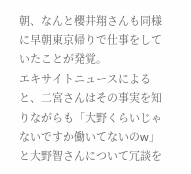朝、なんと櫻井翔さんも同様に早朝東京帰りで仕事をしていたことが発覚。
エキサイトニュースによると、二宮さんはその事実を知りながらも「大野くらいじゃないですか働いてないのw」と大野智さんについて冗談を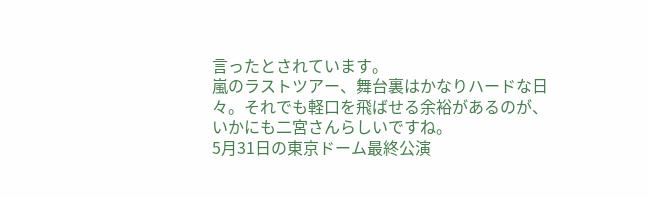言ったとされています。
嵐のラストツアー、舞台裏はかなりハードな日々。それでも軽口を飛ばせる余裕があるのが、いかにも二宮さんらしいですね。
5月31日の東京ドーム最終公演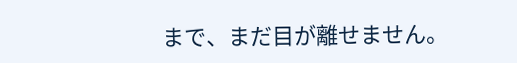まで、まだ目が離せません。